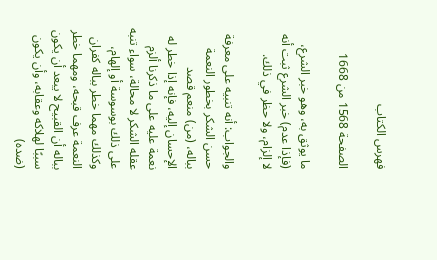فهرس الكتاب

الصفحة 1568 من 1668

ما يوثق به، وهو خبر الشرع، (فإذا عدم) خبر الشرع ثبت أنه لا إلزام، ولا حظر في ذلك.

والجواب: أنه تنبيه على معرفة حسن الشكر بخطور النعمة بباله، (من) منعم قصد الإحسان إليه، فإنه إذا خطر له نعمة عليه على ما ذكرنا ألزم عقله الشكر لا محالة، سواء تنبه على ذلك بوسوسة أو إلهام، وكذلك مهما خطر بباله كفران النعمة عرف قبحه، ومهما خطر بباله أن القبيح لا يبعد أن يكون سببًا لهلاكه وعقابه، وأن يكون (ضده)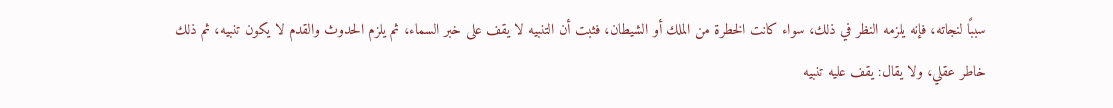سببًا لنجاته، فإنه يلزمه النظر في ذلك، سواء كانت الخطرة من الملك أو الشيطان، فثبت أن التنبيه لا يقف على خبر السماء، ثم يلزم الحدوث والقدم لا يكون تنبيه، ثم ذلك خاطر عقلي، ولا يقال: يقف عليه تنبيه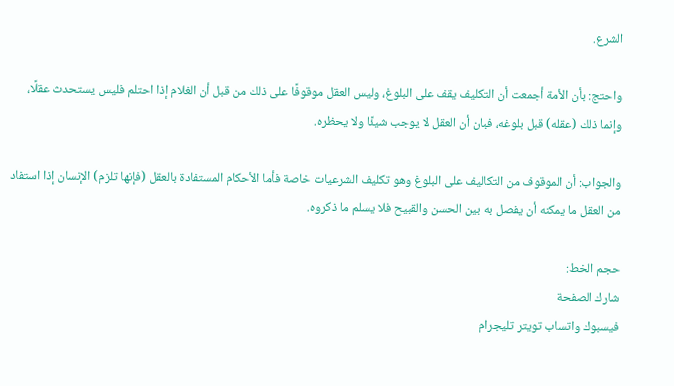الشرع.

واحتج: بأن الأمة أجمعت أن التكليف يقف على البلوغ، وليس العقل موقوفًا على ذلك من قبل أن الغلام إذا احتلم فليس يستحدث عقلًا، وإنما ذلك (عقله) قبل بلوغه، فبان أن العقل لا يوجب شيئًا ولا يحظره.

والجواب: أن الموقوف من التكاليف على البلوغ وهو تكليف الشرعيات خاصة فأما الأحكام المستفادة بالعقل (فإنها تلزم) الإنسان إذا استفاد من العقل ما يمكنه أن يفصل به بين الحسن والقبيح فلا يسلم ما ذكروه.

حجم الخط:
شارك الصفحة
فيسبوك واتساب تويتر تليجرام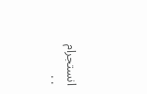انستجرام
. .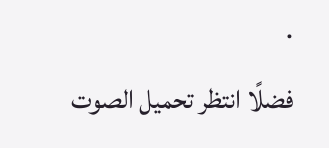.
فضلًا انتظر تحميل الصوت